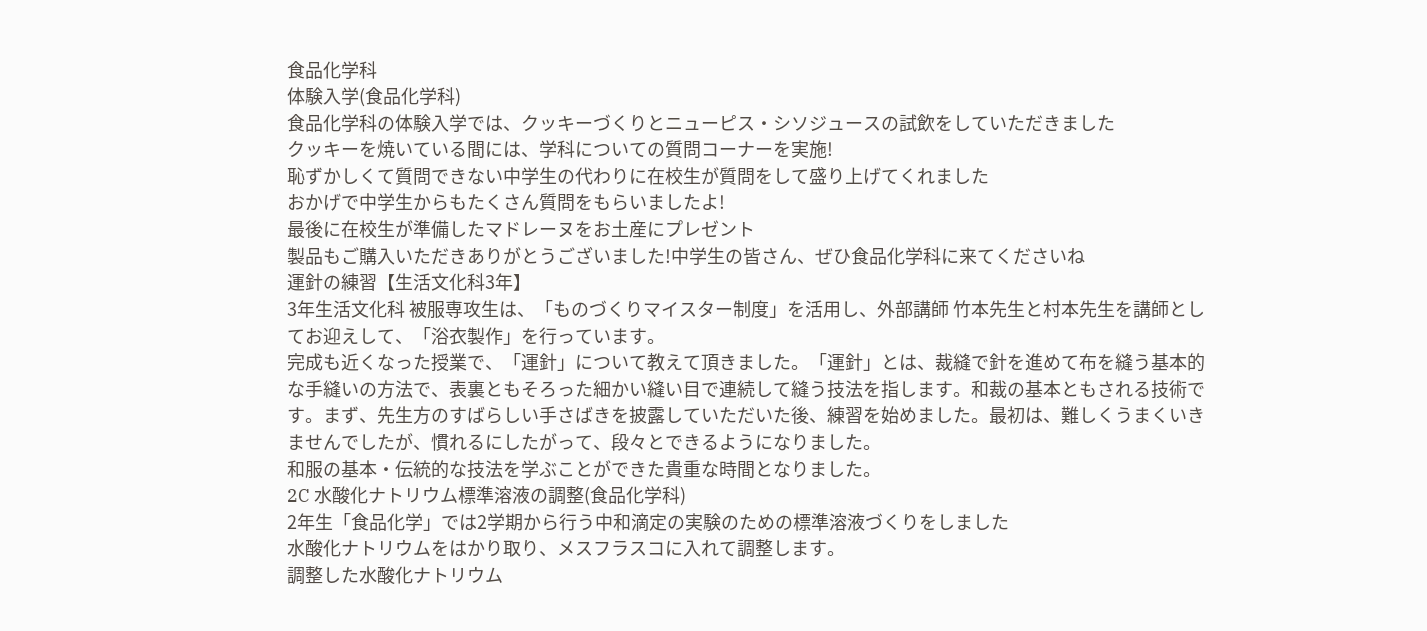食品化学科
体験入学(食品化学科)
食品化学科の体験入学では、クッキーづくりとニューピス・シソジュースの試飲をしていただきました
クッキーを焼いている間には、学科についての質問コーナーを実施!
恥ずかしくて質問できない中学生の代わりに在校生が質問をして盛り上げてくれました
おかげで中学生からもたくさん質問をもらいましたよ!
最後に在校生が準備したマドレーヌをお土産にプレゼント
製品もご購入いただきありがとうございました!中学生の皆さん、ぜひ食品化学科に来てくださいね
運針の練習【生活文化科3年】
3年生活文化科 被服専攻生は、「ものづくりマイスター制度」を活用し、外部講師 竹本先生と村本先生を講師としてお迎えして、「浴衣製作」を行っています。
完成も近くなった授業で、「運針」について教えて頂きました。「運針」とは、裁縫で針を進めて布を縫う基本的な手縫いの方法で、表裏ともそろった細かい縫い目で連続して縫う技法を指します。和裁の基本ともされる技術です。まず、先生方のすばらしい手さばきを披露していただいた後、練習を始めました。最初は、難しくうまくいきませんでしたが、慣れるにしたがって、段々とできるようになりました。
和服の基本・伝統的な技法を学ぶことができた貴重な時間となりました。
2C 水酸化ナトリウム標準溶液の調整(食品化学科)
2年生「食品化学」では2学期から行う中和滴定の実験のための標準溶液づくりをしました
水酸化ナトリウムをはかり取り、メスフラスコに入れて調整します。
調整した水酸化ナトリウム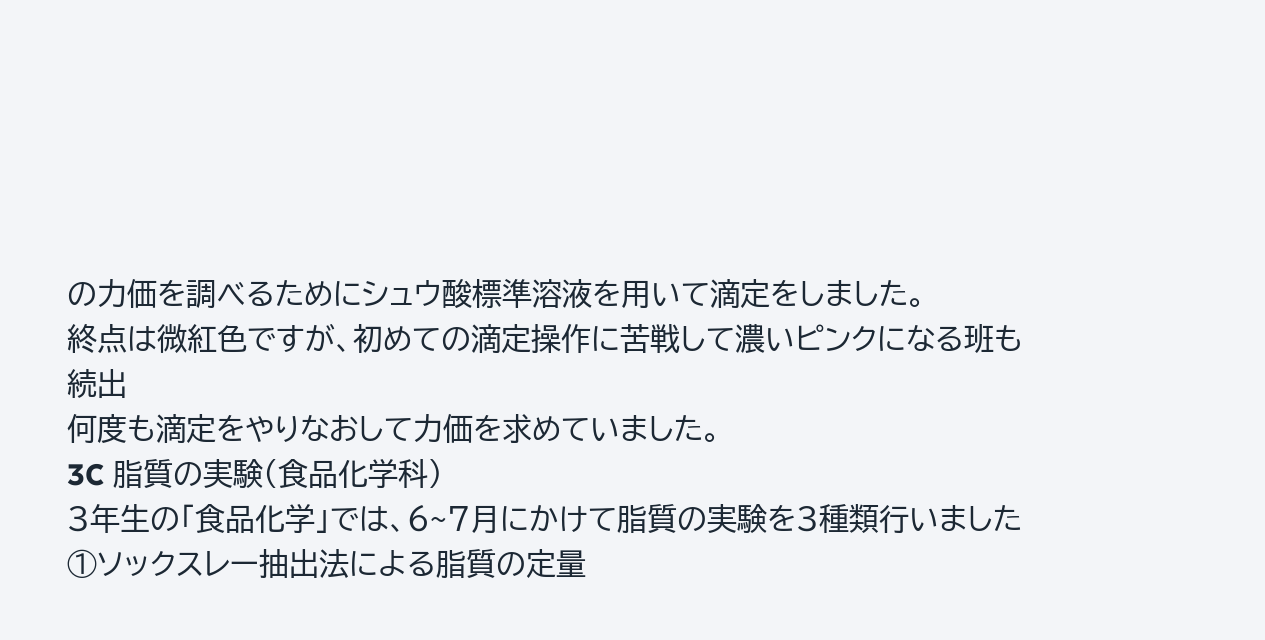の力価を調べるためにシュウ酸標準溶液を用いて滴定をしました。
終点は微紅色ですが、初めての滴定操作に苦戦して濃いピンクになる班も続出
何度も滴定をやりなおして力価を求めていました。
3C 脂質の実験(食品化学科)
3年生の「食品化学」では、6~7月にかけて脂質の実験を3種類行いました
①ソックスレー抽出法による脂質の定量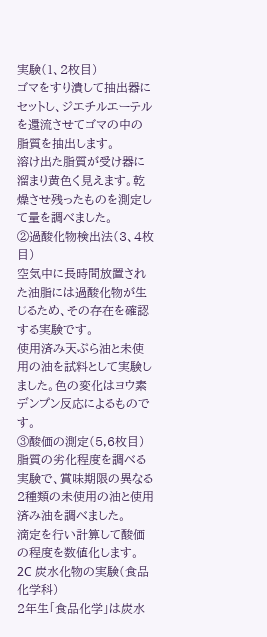実験(1、2枚目)
ゴマをすり潰して抽出器にセットし、ジエチルエーテルを還流させてゴマの中の脂質を抽出します。
溶け出た脂質が受け器に溜まり黄色く見えます。乾燥させ残ったものを測定して量を調べました。
②過酸化物検出法(3、4枚目)
空気中に長時間放置された油脂には過酸化物が生じるため、その存在を確認する実験です。
使用済み天ぷら油と未使用の油を試料として実験しました。色の変化はヨウ素デンプン反応によるものです。
③酸価の測定(5,6枚目)
脂質の劣化程度を調べる実験で、賞味期限の異なる2種類の未使用の油と使用済み油を調べました。
滴定を行い計算して酸価の程度を数値化します。
2C 炭水化物の実験(食品化学科)
2年生「食品化学」は炭水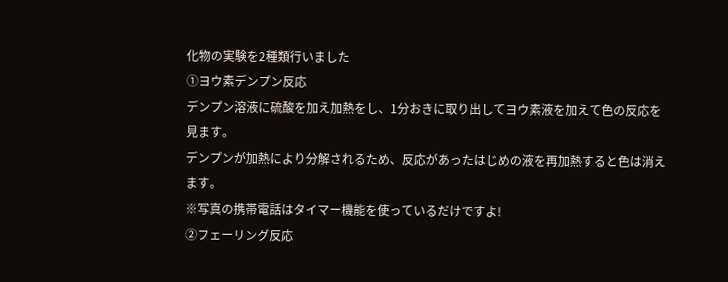化物の実験を2種類行いました
①ヨウ素デンプン反応
デンプン溶液に硫酸を加え加熱をし、1分おきに取り出してヨウ素液を加えて色の反応を見ます。
デンプンが加熱により分解されるため、反応があったはじめの液を再加熱すると色は消えます。
※写真の携帯電話はタイマー機能を使っているだけですよ!
②フェーリング反応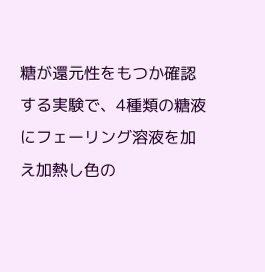糖が還元性をもつか確認する実験で、4種類の糖液にフェーリング溶液を加え加熱し色の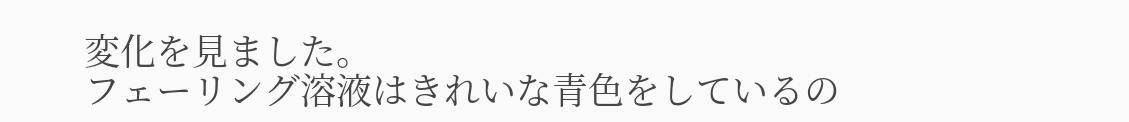変化を見ました。
フェーリング溶液はきれいな青色をしているの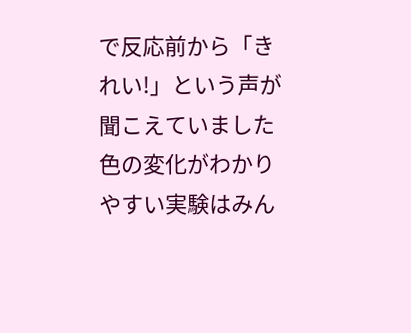で反応前から「きれい!」という声が聞こえていました
色の変化がわかりやすい実験はみん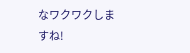なワクワクしますね!